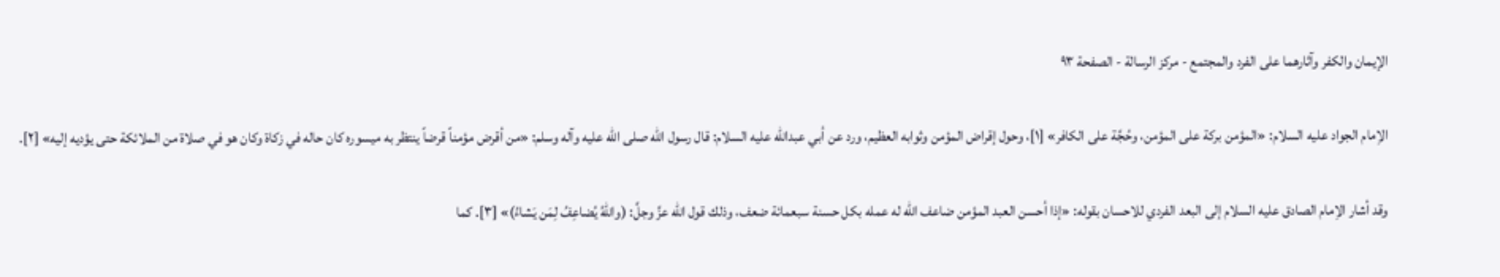الإيمان والكفر وآثارهما على الفرد والمجتمع - مركز الرسالة - الصفحة ٩٣

الاِمام الجواد عليه السلام: «المؤمن بركة على المؤمن، وحُجَّة على الكافر» [١]، وحول إقراض المؤمن وثوابه العظيم، ورد عن أبي عبدالله عليه السلام: قال رسول الله صلى الله عليه وآله وسلم: «من أقرض مؤمناً قرضاً ينتظر به ميسوره كان حاله في زكاة وكان هو في صلاة من الملائكة حتى يؤديه إليه» [٢].

وقد أشار الاِمام الصادق عليه السلام إلى البعد الفردي للاحسان بقوله: «إذا أحسن العبد المؤمن ضاعف الله له عمله بكل حسنة سبعمائة ضعف، وذلك قول الله عزَّ وجلَّ: (واللهُ يُضاعِفُ لِمَن يَشاءُ)» [٣]. كما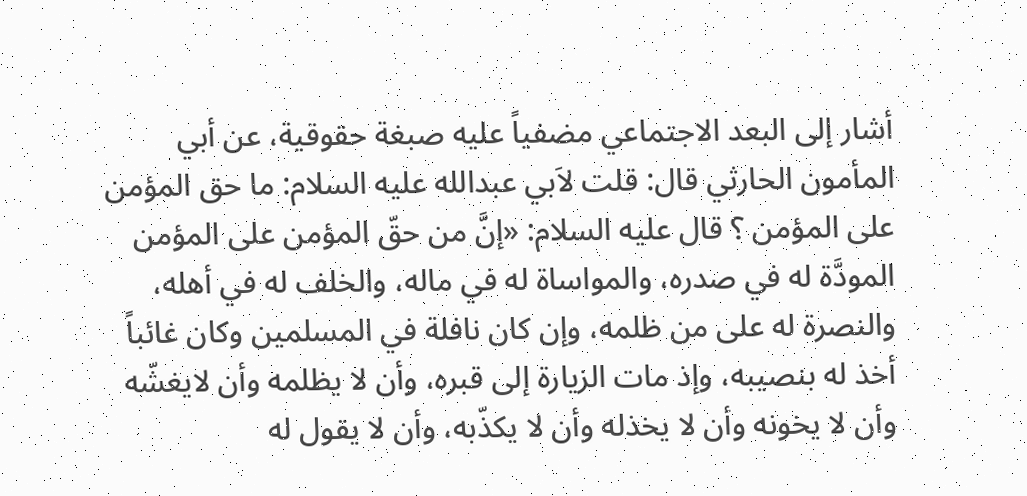أشار إلى البعد الاجتماعي مضفياً عليه صبغة حقوقية، عن أبي المأمون الحارثي قال: قلت لاَبي عبدالله عليه السلام: ما حق المؤمن على المؤمن ؟ قال عليه السلام: «إنَّ من حقّ المؤمن على المؤمن المودَّة له في صدره، والمواساة له في ماله، والخلف له في أهله، والنصرة له على من ظلمه، وإن كان نافلة في المسلمين وكان غائباً أخذ له بنصيبه، وإذ مات الزيارة إلى قبره، وأن لا يظلمه وأن لايغشّه وأن لا يخونه وأن لا يخذله وأن لا يكذّبه، وأن لا يقول له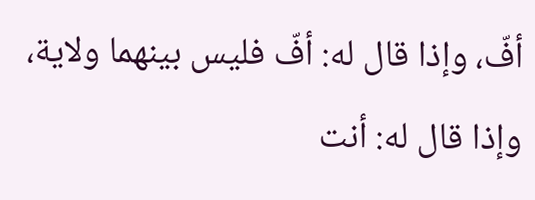أفّ، وإذا قال له: أفّ فليس بينهما ولاية، وإذا قال له: أنت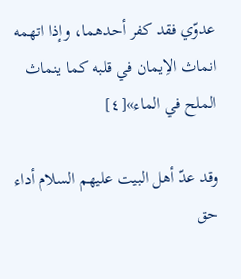عدوّي فقد كفر أحدهما، وإذا اتهمه انماث الاِيمان في قلبه كما ينماث الملح في الماء»[٤]

وقد عدّ أهل البيت عليهم السلام أداء حق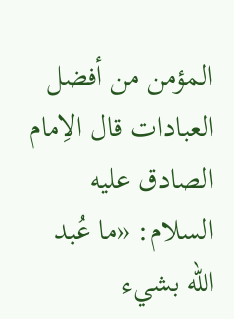المؤمن من أفضل العبادات قال الاِمام الصادق عليه السلام: «ما عُبد الله بشيء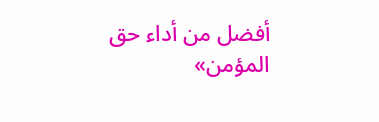أفضل من أداء حق المؤمن»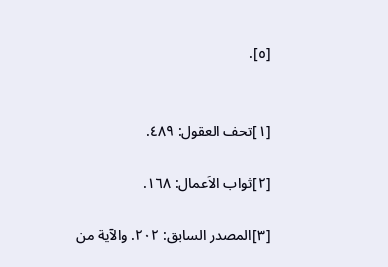[٥].


[١]تحف العقول: ٤٨٩.

[٢]ثواب الاَعمال: ١٦٨.

[٣]المصدر السابق: ٢٠٢. والآية من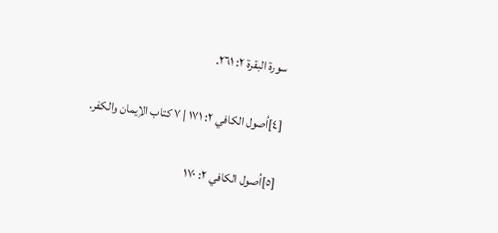سورة البقرة ٢: ٢٦١.

[٤]اُصول الكافي ٢: ١٧١ | ٧ كتاب الاِيمان والكفر.

[٥]اُصول الكافي ٢: ١٧٠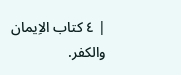| ٤ كتاب الاِيمان والكفر.